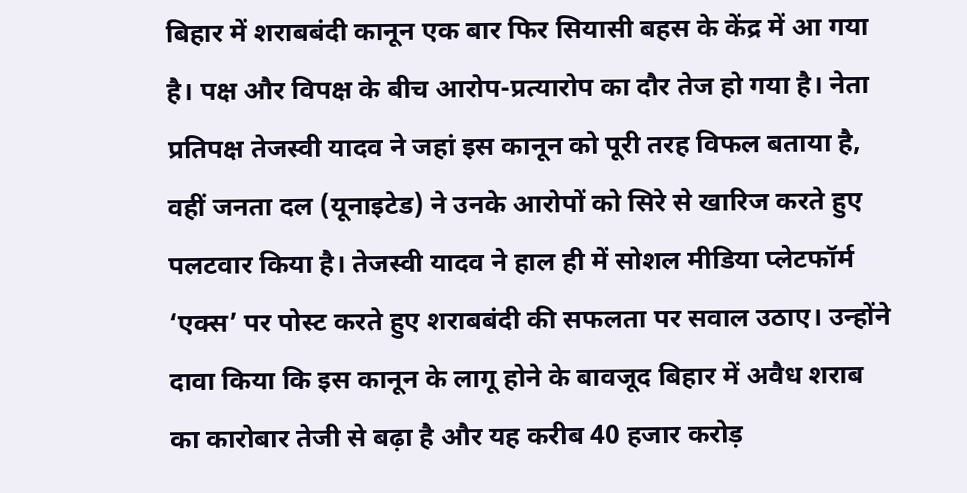बिहार में शराबबंदी कानून एक बार फिर सियासी बहस के केंद्र में आ गया है। पक्ष और विपक्ष के बीच आरोप-प्रत्यारोप का दौर तेज हो गया है। नेता प्रतिपक्ष तेजस्वी यादव ने जहां इस कानून को पूरी तरह विफल बताया है, वहीं जनता दल (यूनाइटेड) ने उनके आरोपों को सिरे से खारिज करते हुए पलटवार किया है। तेजस्वी यादव ने हाल ही में सोशल मीडिया प्लेटफॉर्म ‘एक्स’ पर पोस्ट करते हुए शराबबंदी की सफलता पर सवाल उठाए। उन्होंने दावा किया कि इस कानून के लागू होने के बावजूद बिहार में अवैध शराब का कारोबार तेजी से बढ़ा है और यह करीब 40 हजार करोड़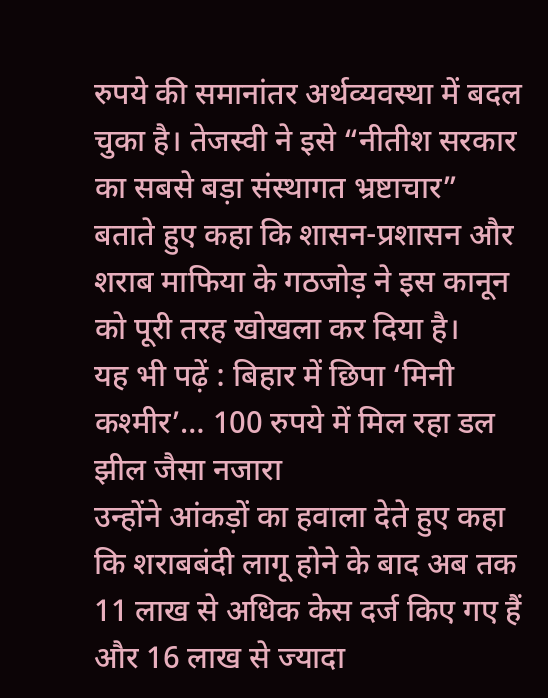रुपये की समानांतर अर्थव्यवस्था में बदल चुका है। तेजस्वी ने इसे “नीतीश सरकार का सबसे बड़ा संस्थागत भ्रष्टाचार” बताते हुए कहा कि शासन-प्रशासन और शराब माफिया के गठजोड़ ने इस कानून को पूरी तरह खोखला कर दिया है।
यह भी पढ़ें : बिहार में छिपा ‘मिनी कश्मीर’… 100 रुपये में मिल रहा डल झील जैसा नजारा
उन्होंने आंकड़ों का हवाला देते हुए कहा कि शराबबंदी लागू होने के बाद अब तक 11 लाख से अधिक केस दर्ज किए गए हैं और 16 लाख से ज्यादा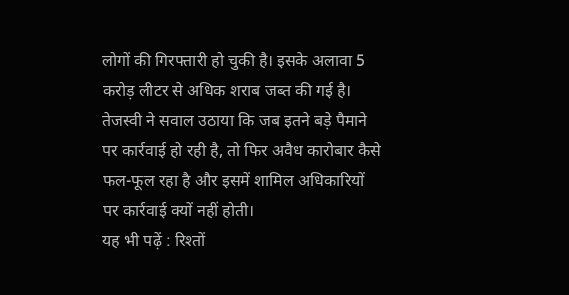लोगों की गिरफ्तारी हो चुकी है। इसके अलावा 5 करोड़ लीटर से अधिक शराब जब्त की गई है। तेजस्वी ने सवाल उठाया कि जब इतने बड़े पैमाने पर कार्रवाई हो रही है, तो फिर अवैध कारोबार कैसे फल-फूल रहा है और इसमें शामिल अधिकारियों पर कार्रवाई क्यों नहीं होती।
यह भी पढ़ें : रिश्तों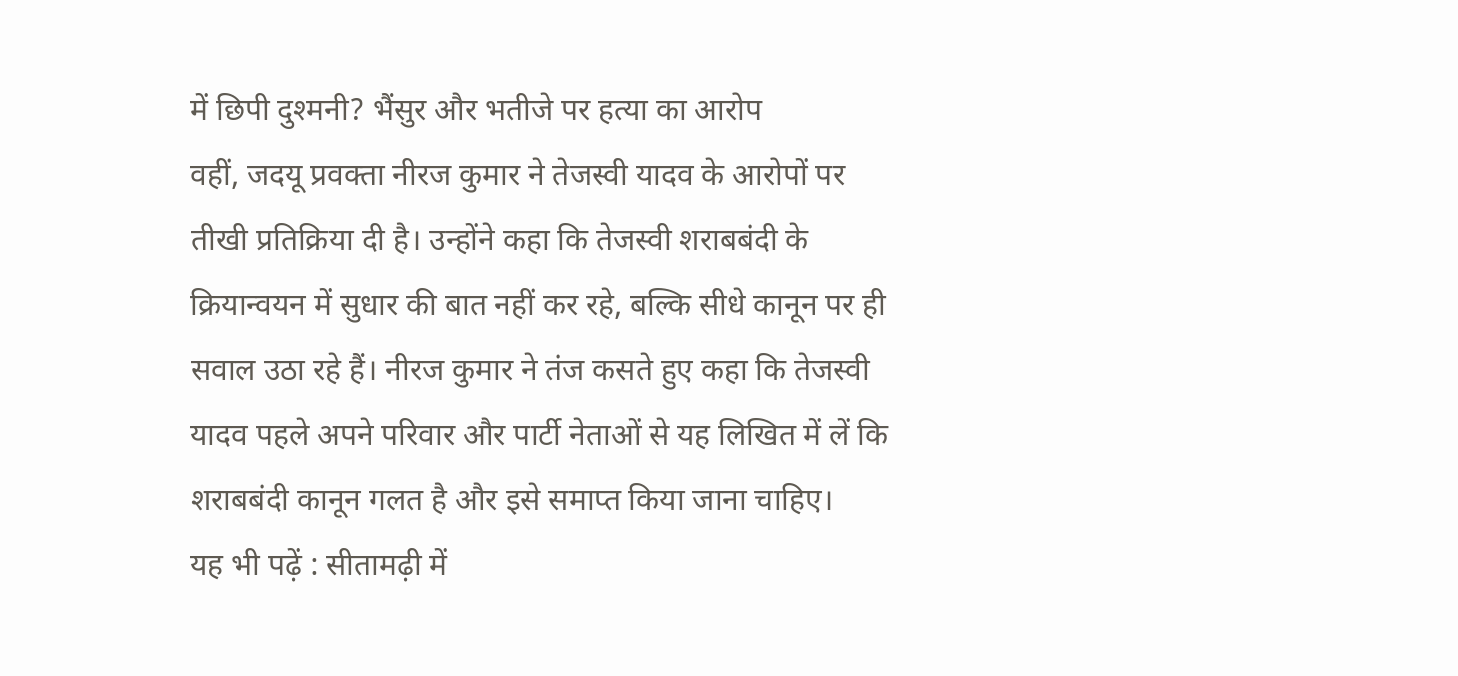में छिपी दुश्मनी? भैंसुर और भतीजे पर हत्या का आरोप
वहीं, जदयू प्रवक्ता नीरज कुमार ने तेजस्वी यादव के आरोपों पर तीखी प्रतिक्रिया दी है। उन्होंने कहा कि तेजस्वी शराबबंदी के क्रियान्वयन में सुधार की बात नहीं कर रहे, बल्कि सीधे कानून पर ही सवाल उठा रहे हैं। नीरज कुमार ने तंज कसते हुए कहा कि तेजस्वी यादव पहले अपने परिवार और पार्टी नेताओं से यह लिखित में लें कि शराबबंदी कानून गलत है और इसे समाप्त किया जाना चाहिए।
यह भी पढ़ें : सीतामढ़ी में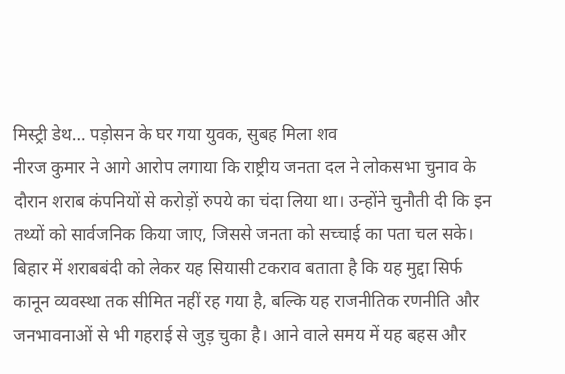मिस्ट्री डेथ… पड़ोसन के घर गया युवक, सुबह मिला शव
नीरज कुमार ने आगे आरोप लगाया कि राष्ट्रीय जनता दल ने लोकसभा चुनाव के दौरान शराब कंपनियों से करोड़ों रुपये का चंदा लिया था। उन्होंने चुनौती दी कि इन तथ्यों को सार्वजनिक किया जाए, जिससे जनता को सच्चाई का पता चल सके। बिहार में शराबबंदी को लेकर यह सियासी टकराव बताता है कि यह मुद्दा सिर्फ कानून व्यवस्था तक सीमित नहीं रह गया है, बल्कि यह राजनीतिक रणनीति और जनभावनाओं से भी गहराई से जुड़ चुका है। आने वाले समय में यह बहस और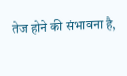तेज होने की संभावना है,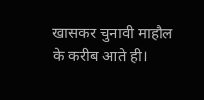खासकर चुनावी माहौल के करीब आते ही।